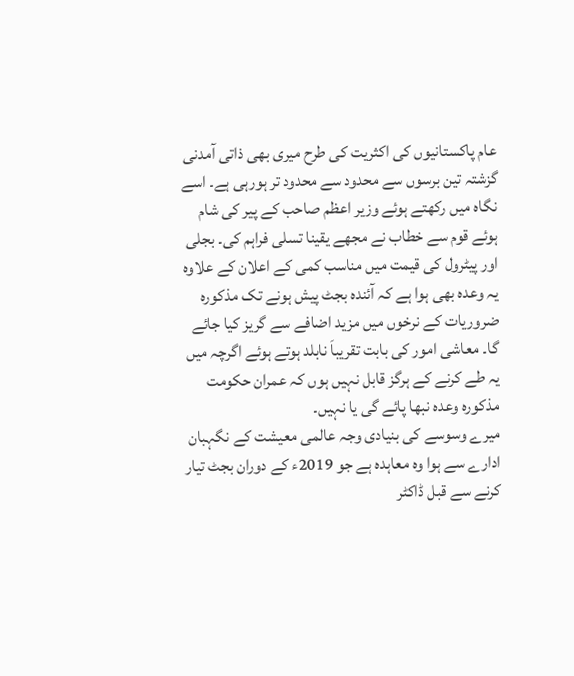عام پاکستانیوں کی اکثریت کی طرح میری بھی ذاتی آمدنی گزشتہ تین برسوں سے محدود سے محدود تر ہورہی ہے۔ اسے نگاہ میں رکھتے ہوئے وزیر اعظم صاحب کے پیر کی شام ہوئے قوم سے خطاب نے مجھے یقینا تسلی فراہم کی۔ بجلی اور پیٹرول کی قیمت میں مناسب کمی کے اعلان کے علاوہ یہ وعدہ بھی ہوا ہے کہ آئندہ بجٹ پیش ہونے تک مذکورہ ضروریات کے نرخوں میں مزید اضافے سے گریز کیا جائے گا۔ معاشی امور کی بابت تقریباَ نابلد ہوتے ہوئے اگرچہ میں یہ طے کرنے کے ہرگز قابل نہیں ہوں کہ عمران حکومت مذکورہ وعدہ نبھا پائے گی یا نہیں۔
میرے وسوسے کی بنیادی وجہ عالمی معیشت کے نگہبان ادارے سے ہوا وہ معاہدہ ہے جو 2019ء کے دوران بجٹ تیار کرنے سے قبل ڈاکٹر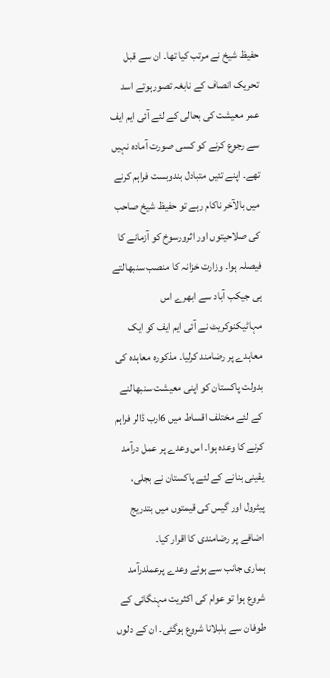حفیظ شیخ نے مرتب کیا تھا۔ ان سے قبل تحریک انصاف کے نابغہ تصورہوتے اسد عمر معیشت کی بحالی کے لئے آئی ایم ایف سے رجوع کرنے کو کسی صورت آمادہ نہیں تھے۔ اپنے تئیں متبادل بندوبست فراہم کرنے میں بالآخر ناکام رہے تو حفیظ شیخ صاحب کی صلاحیتوں اور اثرورسوخ کو آزمانے کا فیصلہ ہوا۔ وزارت خزانہ کا منصب سنبھالتے ہی جیکب آباد سے ابھرے اس مہاٹیکنوکریٹ نے آئی ایم ایف کو ایک معاہدے پر رضامند کرلیا۔ مذکورہ معاہدہ کی بدولت پاکستان کو اپنی معیشت سنبھالنے کے لئے مختلف اقساط میں 6ارب ڈالر فراہم کرنے کا وعدہ ہوا۔ اس وعدے پر عمل درآمد یقینی بنانے کے لئے پاکستان نے بجلی، پیٹرول اور گیس کی قیمتوں میں بتدریج اضافے پر رضامندی کا اقرار کیا۔
ہماری جانب سے ہوئے وعدے پرعملدرآمد شروع ہوا تو عوام کی اکثریت مہنگائی کے طوفان سے بلبلانا شروع ہوگئی۔ ان کے دلوں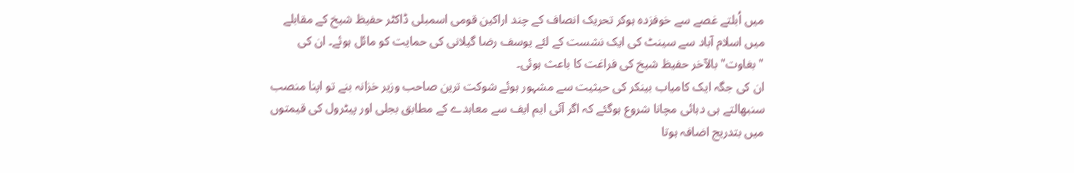میں اُبلتے غصے سے خوفزدہ ہوکر تحریک انصاف کے چند اراکین قومی اسمبلی ڈاکٹر حفیظ شیخ کے مقابلے میں اسلام آباد سے سینٹ کی ایک نشست کے لئے یوسف رضا گیلانی کی حمایت کو مائل ہوئے۔ ان کی "بغاوت" بالآخر حفیظ شیخ کی فراغت کا باعث ہوئی۔
ان کی جگہ ایک کامیاب بینکر کی حیثیت سے مشہور ہوئے شوکت ترین صاحب وزیر خزانہ بنے تو اپنا منصب سنبھالتے ہی دہائی مچانا شروع ہوگئے کہ اگر آئی ایم ایف سے معاہدے کے مطابق بجلی اور پیٹرول کی قیمتوں میں بتدریج اضافہ ہوتا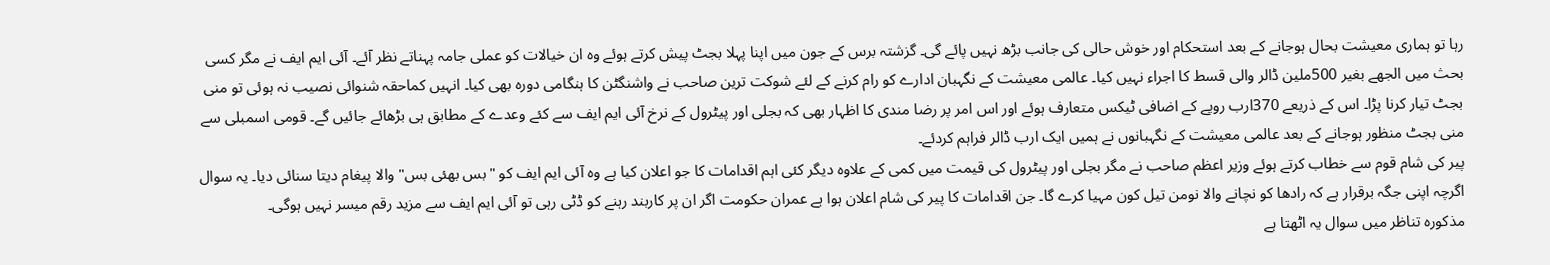رہا تو ہماری معیشت بحال ہوجانے کے بعد استحکام اور خوش حالی کی جانب بڑھ نہیں پائے گی۔ گزشتہ برس کے جون میں اپنا پہلا بجٹ پیش کرتے ہوئے وہ ان خیالات کو عملی جامہ پہناتے نظر آئے۔ آئی ایم ایف نے مگر کسی بحث میں الجھے بغیر 500ملین ڈالر والی قسط کا اجراء نہیں کیا۔ عالمی معیشت کے نگہبان ادارے کو رام کرنے کے لئے شوکت ترین صاحب نے واشنگٹن کا ہنگامی دورہ بھی کیا۔ انہیں کماحقہ شنوائی نصیب نہ ہوئی تو منی بجٹ تیار کرنا پڑا۔ اس کے ذریعے 370ارب روپے کے اضافی ٹیکس متعارف ہوئے اور اس امر پر رضا مندی کا اظہار بھی کہ بجلی اور پیٹرول کے نرخ آئی ایم ایف سے کئے وعدے کے مطابق ہی بڑھائے جائیں گے۔ قومی اسمبلی سے منی بجٹ منظور ہوجانے کے بعد عالمی معیشت کے نگہبانوں نے ہمیں ایک ارب ڈالر فراہم کردئے۔
پیر کی شام قوم سے خطاب کرتے ہوئے وزیر اعظم صاحب نے مگر بجلی اور پیٹرول کی قیمت میں کمی کے علاوہ دیگر کئی اہم اقدامات کا جو اعلان کیا ہے وہ آئی ایم ایف کو "بس بھئی بس" والا پیغام دیتا سنائی دیا۔ یہ سوال اگرچہ اپنی جگہ برقرار ہے کہ رادھا کو نچانے والا نومن تیل کون مہیا کرے گا۔ جن اقدامات کا پیر کی شام اعلان ہوا ہے عمران حکومت اگر ان پر کاربند رہنے کو ڈٹی رہی تو آئی ایم ایف سے مزید رقم میسر نہیں ہوگی۔
مذکورہ تناظر میں سوال یہ اٹھتا ہے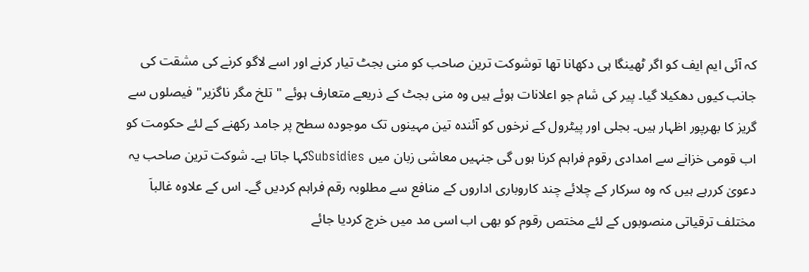کہ آئی ایم ایف کو اگر ٹھینگا ہی دکھانا تھا توشوکت ترین صاحب کو منی بجٹ تیار کرنے اور اسے لاگو کرنے کی مشقت کی جانب کیوں دھکیلا گیا۔ پیر کی شام جو اعلانات ہوئے ہیں وہ منی بجٹ کے ذریعے متعارف ہوئے "تلخ مگر ناگزیر" فیصلوں سے گریز کا بھرپور اظہار ہیں۔ بجلی اور پیٹرول کے نرخوں کو آئندہ تین مہینوں تک موجودہ سطح پر جامد رکھنے کے لئے حکومت کو اب قومی خزانے سے امدادی رقوم فراہم کرنا ہوں گی جنہیں معاشی زبان میں Subsidiesکہا جاتا ہے۔ شوکت ترین صاحب یہ دعویٰ کررہے ہیں کہ وہ سرکار کے چلائے چند کاروباری اداروں کے منافع سے مطلوبہ رقم فراہم کردیں گے۔ اس کے علاوہ غالباَ مختلف ترقیاتی منصوبوں کے لئے مختص رقوم کو بھی اب اسی مد میں خرچ کردیا جائے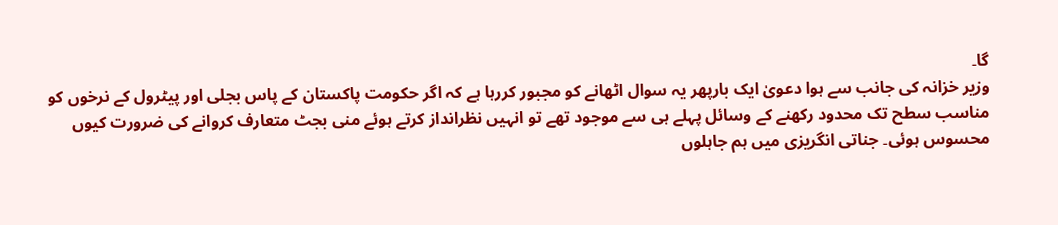گا۔
وزیر خزانہ کی جانب سے ہوا دعویٰ ایک بارپھر یہ سوال اٹھانے کو مجبور کررہا ہے کہ اگر حکومت پاکستان کے پاس بجلی اور پیٹرول کے نرخوں کو مناسب سطح تک محدود رکھنے کے وسائل پہلے ہی سے موجود تھے تو انہیں نظرانداز کرتے ہوئے منی بجٹ متعارف کروانے کی ضرورت کیوں محسوس ہوئی۔ جناتی انگریزی میں ہم جاہلوں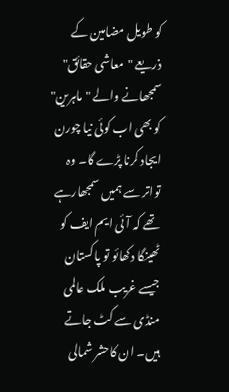کو طویل مضامین کے ذریعے "معاشی حقائق" سمجھانے والے "ماہرین" کو بھی اب کوئی نیا چورن ایجاد کرنا پڑے گا۔ وہ تواتر سے ہمیں سمجھارہے تھے کہ آئی ایم ایف کو ٹھینگا دکھائو تو پاکستان جیسے غریب ملک عالمی منڈی سے کٹ جاتے ہیں۔ ان کاحشر شمالی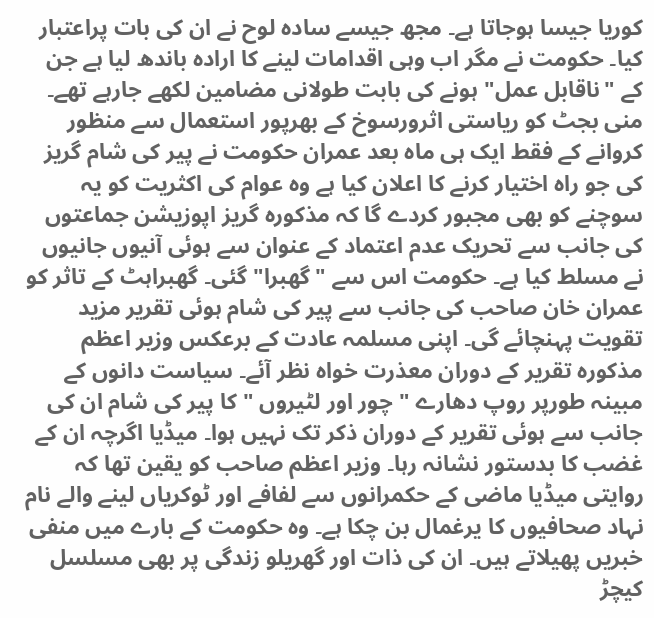کوریا جیسا ہوجاتا ہے۔ مجھ جیسے سادہ لوح نے ان کی بات پراعتبار کیا۔ حکومت نے مگر اب وہی اقدامات لینے کا ارادہ باندھ لیا ہے جن کے "ناقابل عمل" ہونے کی بابت طولانی مضامین لکھے جارہے تھے۔
منی بجٹ کو ریاستی اثرورسوخ کے بھرپور استعمال سے منظور کروانے کے فقط ایک ہی ماہ بعد عمران حکومت نے پیر کی شام گریز کی جو راہ اختیار کرنے کا اعلان کیا ہے وہ عوام کی اکثریت کو یہ سوچنے کو بھی مجبور کردے گا کہ مذکورہ گریز اپوزیشن جماعتوں کی جانب سے تحریک عدم اعتماد کے عنوان سے ہوئی آنیوں جانیوں نے مسلط کیا ہے۔ حکومت اس سے "گھبرا" گئی۔ گھبراہٹ کے تاثر کو عمران خان صاحب کی جانب سے پیر کی شام ہوئی تقریر مزید تقویت پہنچائے گی۔ اپنی مسلمہ عادت کے برعکس وزیر اعظم مذکورہ تقریر کے دوران معذرت خواہ نظر آئے۔ سیاست دانوں کے مبینہ طورپر روپ دھارے "چور اور لٹیروں " کا پیر کی شام ان کی جانب سے ہوئی تقریر کے دوران ذکر تک نہیں ہوا۔ میڈیا اگرچہ ان کے غضب کا بدستور نشانہ رہا۔ وزیر اعظم صاحب کو یقین تھا کہ روایتی میڈیا ماضی کے حکمرانوں سے لفافے اور ٹوکریاں لینے والے نام نہاد صحافیوں کا یرغمال بن چکا ہے۔ وہ حکومت کے بارے میں منفی خبریں پھیلاتے ہیں۔ ان کی ذات اور گھریلو زندگی پر بھی مسلسل کیچڑ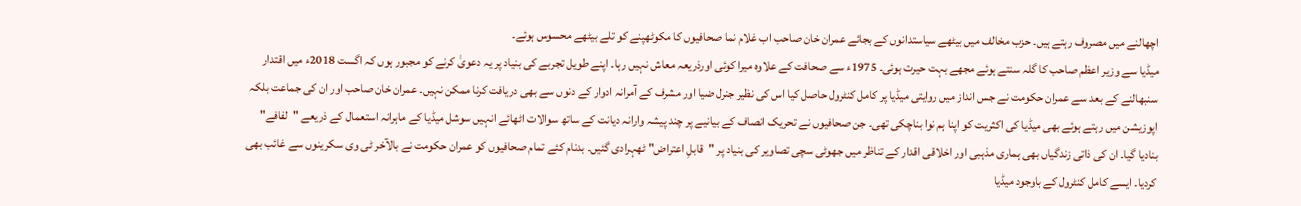اچھالنے میں مصروف رہتے ہیں۔ حزب مخالف میں بیٹھے سیاستدانوں کے بجائے عمران خان صاحب اب غلام نما صحافیوں کا مکوٹھپنے کو تلے بیٹھے محسوس ہوئے۔
میڈیا سے وزیر اعظم صاحب کا گلہ سنتے ہوئے مجھے بہت حیرت ہوئی۔ 1975ء سے صحافت کے علاوہ میرا کوئی اورذریعہ معاش نہیں رہا۔ اپنے طویل تجربے کی بنیاد پر یہ دعویٰ کرنے کو مجبور ہوں کہ اگست 2018ء میں اقتدار سنبھالنے کے بعد سے عمران حکومت نے جس انداز میں روایتی میڈیا پر کامل کنٹرول حاصل کیا اس کی نظیر جنرل ضیا اور مشرف کے آمرانہ ادوار کے دنوں سے بھی دریافت کرنا ممکن نہیں۔ عمران خان صاحب اور ان کی جماعت بلکہ اپوزیشن میں رہتے ہوئے بھی میڈیا کی اکثریت کو اپنا ہم نوا بناچکی تھی۔ جن صحافیوں نے تحریک انصاف کے بیانیے پر چند پیشہ وارانہ دیانت کے ساتھ سوالات اٹھائے انہیں سوشل میڈیا کے ماہرانہ استعمال کے ذریعے "لفافے" بنادیا گیا۔ ان کی ذاتی زندگیاں بھی ہماری مذہبی اور اخلاقی اقدار کے تناظر میں جھوٹی سچی تصاویر کی بنیاد پر "قابلِ اعتراض" ٹھہرادی گئیں۔ بدنام کئے تمام صحافیوں کو عمران حکومت نے بالآخر ٹی وی سکرینوں سے غائب بھی کردیا۔ ایسے کامل کنٹرول کے باوجود میڈیا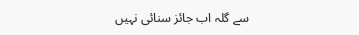سے گلہ اب جائز سنائی نہیں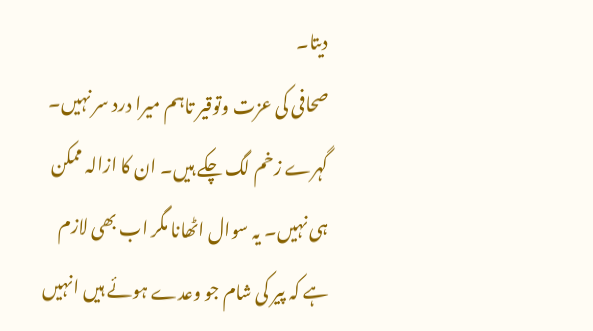دیتا۔
صحافی کی عزت وتوقیر تاہم میرا درد سر نہیں۔ گہرے زخم لگ چکے ہیں۔ ان کا ازالہ ممکن ہی نہیں۔ یہ سوال اٹھانا مگر اب بھی لازم ہے کہ پیر کی شام جو وعدے ہوئے ہیں انہیں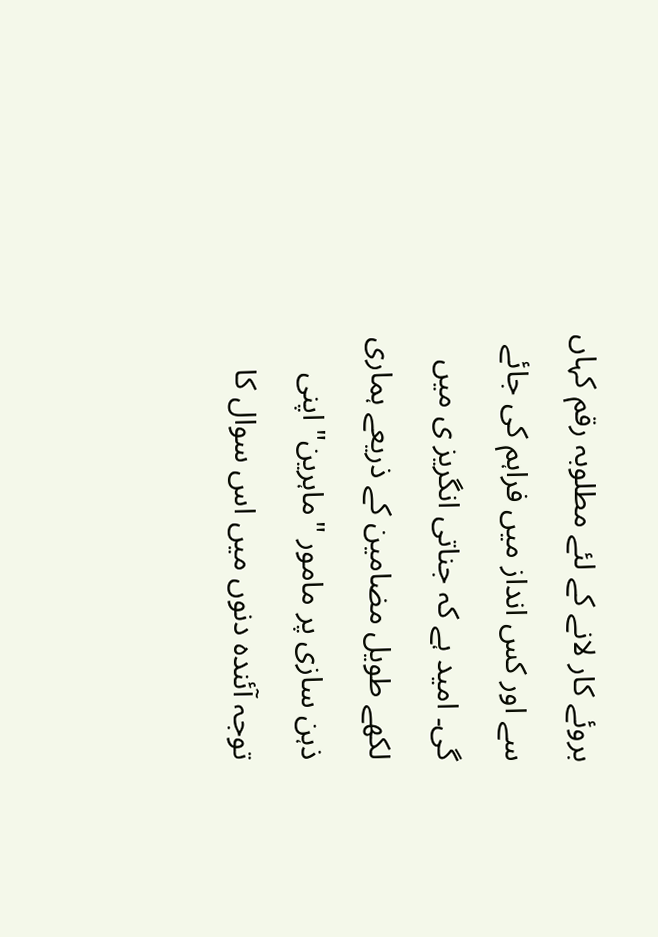بروئے کار لانے کے لئے مطلوبہ رقم کہاں سے اور کس انداز میں فراہم کی جائے گی۔ امید ہے کہ جناتی انگریز ی میں لکھے طویل مضامین کے ذریعے ہماری ذہن سازی پر مامور "ماہرین" اپنی توجہ آئندہ دنوں میں اس سوال کا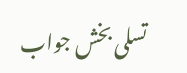تسلی بخش جواب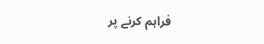فراہم کرنے پر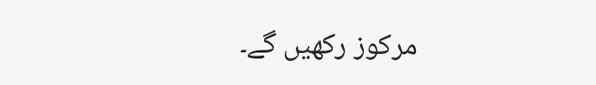مرکوز رکھیں گے۔